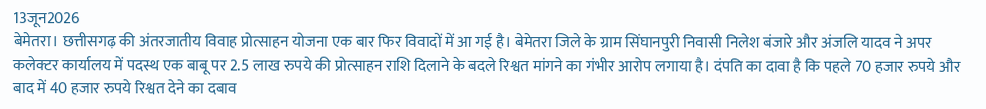13जून2026
बेमेतरा। छत्तीसगढ़ की अंतरजातीय विवाह प्रोत्साहन योजना एक बार फिर विवादों में आ गई है। बेमेतरा जिले के ग्राम सिंघानपुरी निवासी निलेश बंजारे और अंजलि यादव ने अपर कलेक्टर कार्यालय में पदस्थ एक बाबू पर 2.5 लाख रुपये की प्रोत्साहन राशि दिलाने के बदले रिश्वत मांगने का गंभीर आरोप लगाया है। दंपति का दावा है कि पहले 70 हजार रुपये और बाद में 40 हजार रुपये रिश्वत देने का दबाव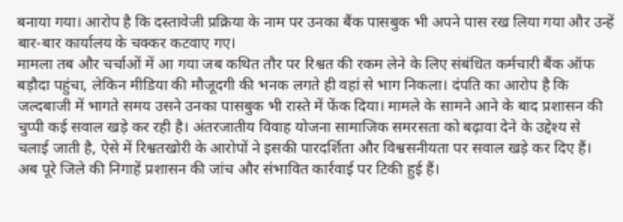बनाया गया। आरोप है कि दस्तावेजी प्रक्रिया के नाम पर उनका बैंक पासबुक भी अपने पास रख लिया गया और उन्हें बार-बार कार्यालय के चक्कर कटवाए गए।
मामला तब और चर्चाओं में आ गया जब कथित तौर पर रिश्वत की रकम लेने के लिए संबंधित कर्मचारी बैंक ऑफ बड़ौदा पहुंचा, लेकिन मीडिया की मौजूदगी की भनक लगते ही वहां से भाग निकला। दंपति का आरोप है कि जल्दबाजी में भागते समय उसने उनका पासबुक भी रास्ते में फेंक दिया। मामले के सामने आने के बाद प्रशासन की चुप्पी कई सवाल खड़े कर रही है। अंतरजातीय विवाह योजना सामाजिक समरसता को बढ़ावा देने के उद्देश्य से चलाई जाती है, ऐसे में रिश्वतखोरी के आरोपों ने इसकी पारदर्शिता और विश्वसनीयता पर सवाल खड़े कर दिए हैं। अब पूरे जिले की निगाहें प्रशासन की जांच और संभावित कार्रवाई पर टिकी हुई हैं।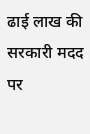ढाई लाख की सरकारी मदद पर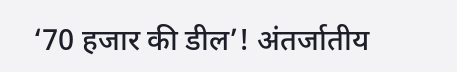‘70 हजार की डील’! अंतर्जातीय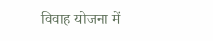विवाह योजना में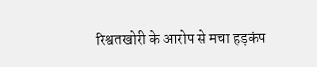रिश्वतखोरी के आरोप से मचा हड़कंप